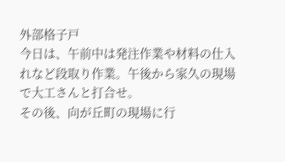外部格子戸
今日は、午前中は発注作業や材料の仕入れなど段取り作業。午後から家久の現場で大工さんと打合せ。
その後、向が丘町の現場に行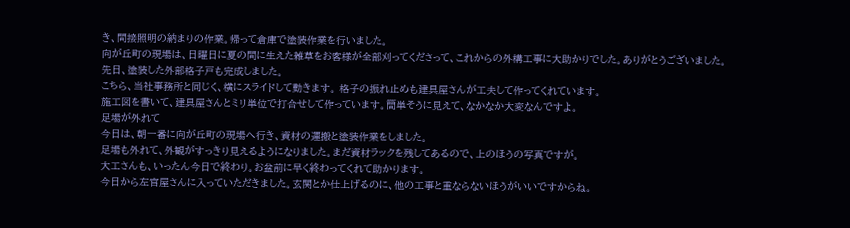き、間接照明の納まりの作業。帰って倉庫で塗装作業を行いました。
向が丘町の現場は、日曜日に夏の間に生えた雑草をお客様が全部刈ってくださって、これからの外構工事に大助かりでした。ありがとうございました。
先日、塗装した外部格子戸も完成しました。
こちら、当社事務所と同じく、横にスライドして動きます。 格子の振れ止めも建具屋さんが工夫して作ってくれています。
施工図を書いて、建具屋さんとミリ単位で打合せして作っています。簡単そうに見えて、なかなか大変なんですよ。
足場が外れて
今日は、朝一番に向が丘町の現場へ行き、資材の運搬と塗装作業をしました。
足場も外れて、外観がすっきり見えるようになりました。まだ資材ラックを残してあるので、上のほうの写真ですが。
大工さんも、いったん今日で終わり。お盆前に早く終わってくれて助かります。
今日から左官屋さんに入っていただきました。玄関とか仕上げるのに、他の工事と重ならないほうがいいですからね。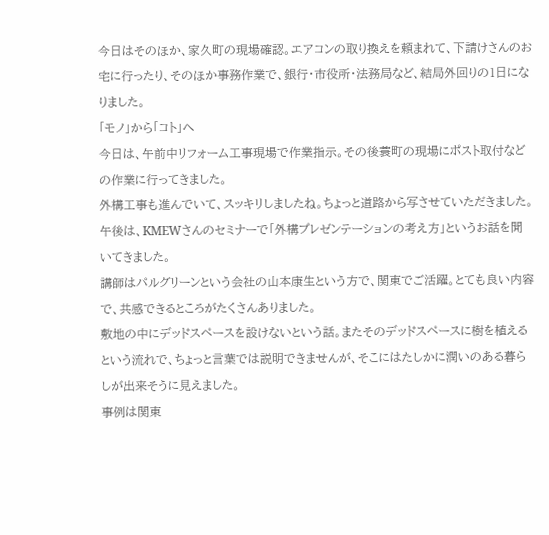今日はそのほか、家久町の現場確認。エアコンの取り換えを頼まれて、下請けさんのお宅に行ったり、そのほか事務作業で、銀行・市役所・法務局など、結局外回りの1日になりました。
「モノ」から「コト」へ
今日は、午前中リフォーム工事現場で作業指示。その後蓑町の現場にポスト取付などの作業に行ってきました。
外構工事も進んでいて、スッキリしましたね。ちょっと道路から写させていただきました。
午後は、KMEWさんのセミナーで「外構プレゼンテーションの考え方」というお話を聞いてきました。
講師はパルグリーンという会社の山本康生という方で、関東でご活躍。とても良い内容で、共感できるところがたくさんありました。
敷地の中にデッドスペースを設けないという話。またそのデッドスペースに樹を植えるという流れで、ちょっと言葉では説明できませんが、そこにはたしかに潤いのある暮らしが出来そうに見えました。
事例は関東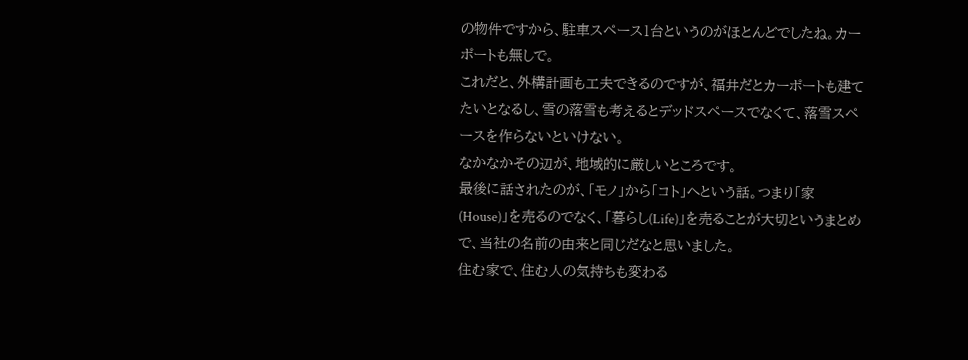の物件ですから、駐車スペース1台というのがほとんどでしたね。カーポートも無しで。
これだと、外構計画も工夫できるのですが、福井だとカーポートも建てたいとなるし、雪の落雪も考えるとデッドスペースでなくて、落雪スペースを作らないといけない。
なかなかその辺が、地域的に厳しいところです。
最後に話されたのが、「モノ」から「コト」へという話。つまり「家(House)」を売るのでなく、「暮らし(Life)」を売ることが大切というまとめで、当社の名前の由来と同じだなと思いました。
住む家で、住む人の気持ちも変わる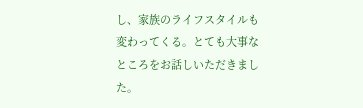し、家族のライフスタイルも変わってくる。とても大事なところをお話しいただきました。